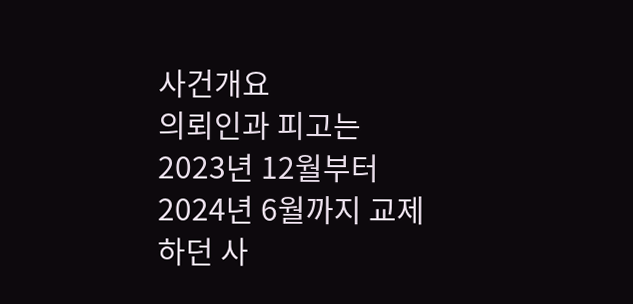사건개요
의뢰인과 피고는 2023년 12월부터 2024년 6월까지 교제하던 사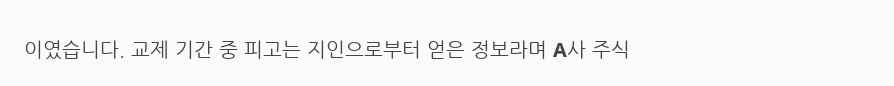이였습니다. 교제 기간 중 피고는 지인으로부터 얻은 정보라며 A사 주식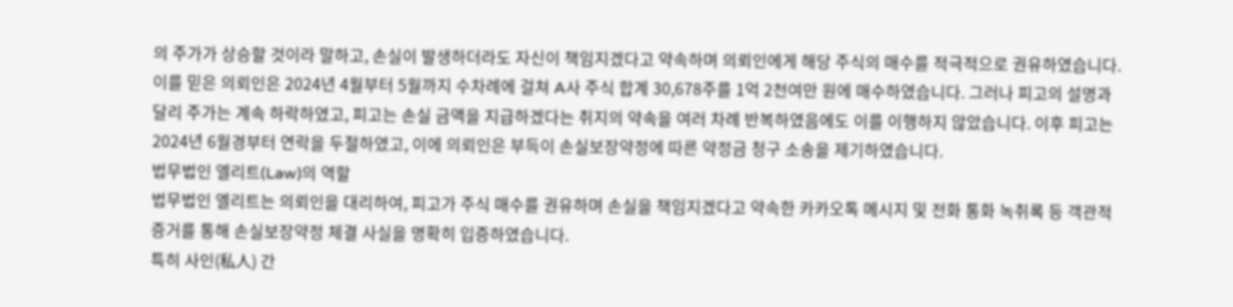의 주가가 상승할 것이라 말하고, 손실이 발생하더라도 자신이 책임지겠다고 약속하며 의뢰인에게 해당 주식의 매수를 적극적으로 권유하였습니다.
이를 믿은 의뢰인은 2024년 4월부터 5월까지 수차례에 걸쳐 A사 주식 합계 30,678주를 1억 2천여만 원에 매수하였습니다. 그러나 피고의 설명과 달리 주가는 계속 하락하였고, 피고는 손실 금액을 지급하겠다는 취지의 약속을 여러 차례 반복하였음에도 이를 이행하지 않았습니다. 이후 피고는 2024년 6월경부터 연락을 두절하였고, 이에 의뢰인은 부득이 손실보장약정에 따른 약정금 청구 소송을 제기하였습니다.
법무법인 엘리트(Law)의 역할
법무법인 엘리트는 의뢰인을 대리하여, 피고가 주식 매수를 권유하며 손실을 책임지겠다고 약속한 카카오톡 메시지 및 전화 통화 녹취록 등 객관적 증거를 통해 손실보장약정 체결 사실을 명확히 입증하였습니다.
특히 사인(私人) 간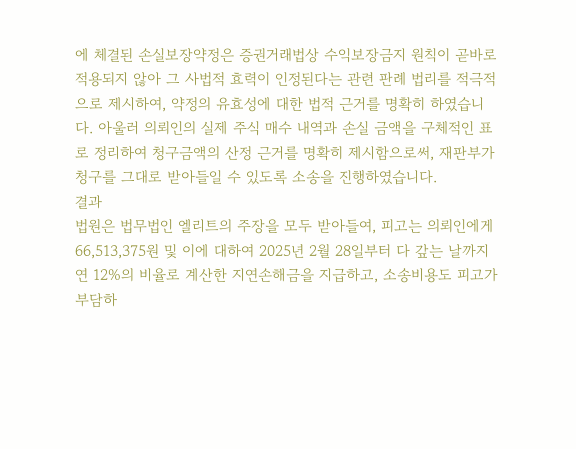에 체결된 손실보장약정은 증권거래법상 수익보장금지 원칙이 곧바로 적용되지 않아 그 사법적 효력이 인정된다는 관련 판례 법리를 적극적으로 제시하여, 약정의 유효성에 대한 법적 근거를 명확히 하였습니다. 아울러 의뢰인의 실제 주식 매수 내역과 손실 금액을 구체적인 표로 정리하여 청구금액의 산정 근거를 명확히 제시함으로써, 재판부가 청구를 그대로 받아들일 수 있도록 소송을 진행하였습니다.
결과
법원은 법무법인 엘리트의 주장을 모두 받아들여, 피고는 의뢰인에게 66,513,375원 및 이에 대하여 2025년 2월 28일부터 다 갚는 날까지 연 12%의 비율로 계산한 지연손해금을 지급하고, 소송비용도 피고가 부담하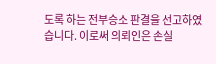도록 하는 전부승소 판결을 선고하였습니다. 이로써 의뢰인은 손실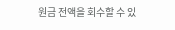원금 전액을 회수할 수 있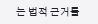는 법적 근거를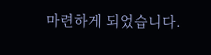마련하게 되었습니다.